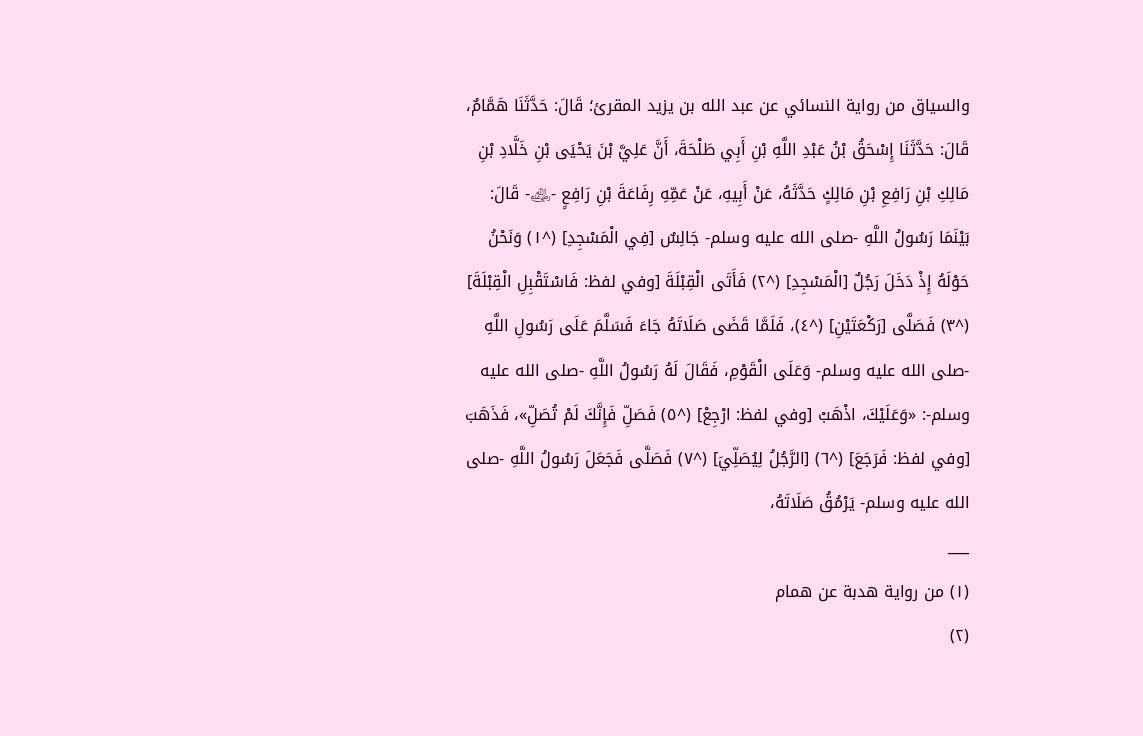والسياق من رواية النسائي عن عبد الله بن يزيد المقرئ؛ قَالَ: حَدَّثَنَا هَمَّامٌ، قَالَ: حَدَّثَنَا إِسْحَقُ بْنُ عَبْدِ اللَّهِ بْنِ أَبِي طَلْحَةَ، أَنَّ عَلِيَّ بْنَ يَحْيَى بْنِ خَلَّادِ بْنِ مَالِكِ بْنِ رَافِعِ بْنِ مَالِكٍ حَدَّثَهُ، عَنْ أَبِيهِ، عَنْ عَمِّهِ رِفَاعَةَ بْنِ رَافِعٍ -﵁- قَالَ: بَيْنَمَا رَسُولُ اللَّهِ -صلى الله عليه وسلم- جَالِسٌ [فِي الْمَسْجِدِ] (^١) وَنَحْنُ حَوْلَهُ إِذْ دَخَلَ رَجُلٌ [الْمَسْجِدِ] (^٢) فَأَتَى الْقِبْلَةَ [وفي لفظ: فَاسْتَقْبِلِ الْقِبْلَةَ] (^٣) فَصَلَّى [رَكْعَتَيْنِ] (^٤)، فَلَمَّا قَضَى صَلَاتَهُ جَاءَ فَسَلَّمَ عَلَى رَسُولِ اللَّهِ -صلى الله عليه وسلم- وَعَلَى الْقَوْمِ، فَقَالَ لَهُ رَسُولُ اللَّهِ -صلى الله عليه وسلم-: «وَعَلَيْكَ، اذْهَبْ [وفي لفظ: ارْجِعْ] (^٥) فَصَلِّ فَإِنَّكَ لَمْ تُصَلِّ»، فَذَهَبَ [وفي لفظ: فَرَجَعَ] (^٦) [الرَّجُلُ لِيُصَلِّيَ] (^٧) فَصَلَّى فَجَعَلَ رَسُولُ اللَّهِ -صلى الله عليه وسلم- يَرْمُقُ صَلَاتَهُ،
___
(١) من رواية هدبة عن همام
(٢)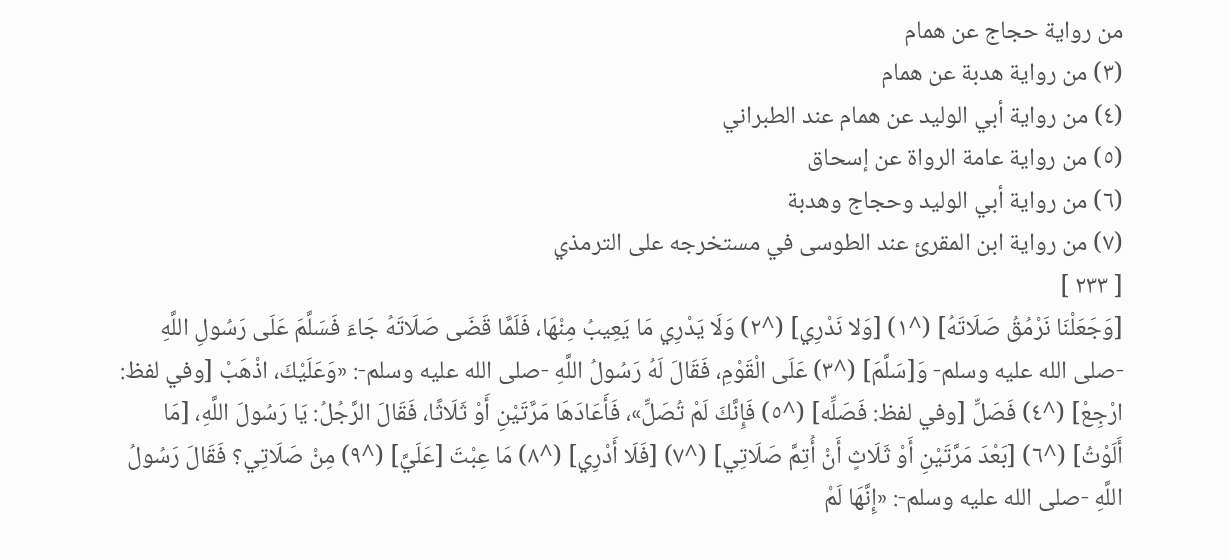من رواية حجاج عن همام
(٣) من رواية هدبة عن همام
(٤) من رواية أبي الوليد عن همام عند الطبراني
(٥) من رواية عامة الرواة عن إسحاق
(٦) من رواية أبي الوليد وحجاج وهدبة
(٧) من رواية ابن المقرئ عند الطوسى في مستخرجه على الترمذي
[ ٢٣٣ ]
[وَجَعَلْنَا نَرْمُقُ صَلَاتَهُ] (^١) [وَلا نَدْرِي] (^٢) وَلَا يَدْرِي مَا يَعِيبُ مِنْهَا، فَلَمَّا قَضَى صَلَاتَهُ جَاءَ فَسَلَّمَ عَلَى رَسُولِ اللَّهِ -صلى الله عليه وسلم- وَ[سَلَّمَ] (^٣) عَلَى الْقَوْمِ، فَقَالَ لَهُ رَسُولُ اللَّهِ -صلى الله عليه وسلم-: «وَعَلَيْكَ، اذْهَبْ [وفي لفظ: ارْجِعْ] (^٤) فَصَلِّ [وفي لفظ: فَصَلِّه] (^٥) فَإِنَّكَ لَمْ تُصَلِّ»، فَأَعَادَهَا مَرَّتَيْنِ أَوْ ثَلَاثًا، فَقَالَ الرَّجُلُ: يَا رَسُولَ اللَّهِ، [مَا أَلَوْتُ] (^٦) [بَعْدَ مَرَّتَيْنِ أَوْ ثَلَاثٍ أَنْ أُتِمَّ صَلَاتِي] (^٧) [فَلَا أَدْرِي] (^٨) مَا عِبْتَ [عَلَيَّ] (^٩) مِنْ صَلَاتِي؟ فَقَالَ رَسُولُ اللَّهِ -صلى الله عليه وسلم-: «إِنَّهَا لَمْ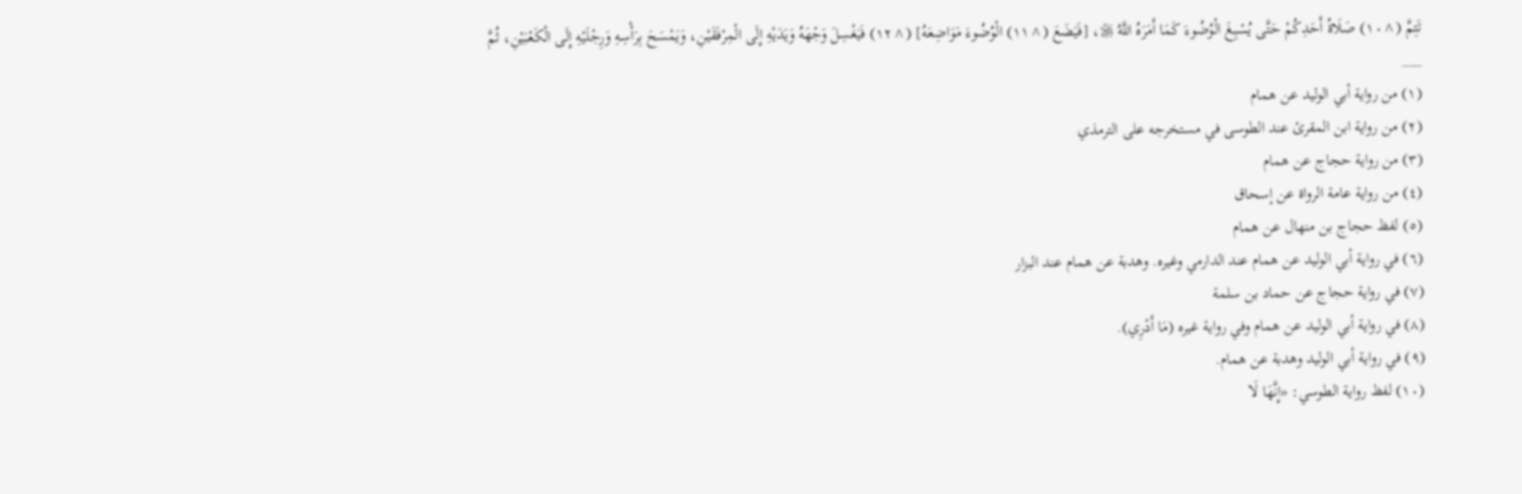تَتِمَّ (^١٠) صَلَاةُ أَحَدِكُمْ حَتَّى يُسْبِغَ الْوُضُوءَ كَمَا أَمَرَهُ اللَّهُ ﷿، [فَيَضَعَ (^١١) الْوُضُوءَ مَوَاضِعَهُ] (^١٢) فَيَغْسِلَ وَجْهَهُ وَيَدَيْهِ إِلَى الْمِرْفَقَيْنِ، وَيَمْسَحَ بِرَأْسِهِ وَرِجْلَيْهِ إِلَى الْكَعْبَيْنِ، ثُمَّ
___
(١) من رواية أبي الوليد عن همام
(٢) من رواية ابن المقرئ عند الطوسى في مستخرجه على الترمذي
(٣) من رواية حجاج عن همام
(٤) من رواية عامة الرواة عن إسحاق
(٥) لفظ حجاج بن منهال عن همام
(٦) في رواية أبي الوليد عن همام عند الدارمي وغيره. وهدبة عن همام عند البزار
(٧) في رواية حجاج عن حماد بن سلمة
(٨) في رواية أبي الوليد عن همام وفي رواية غيره (مَا أَدْرِي).
(٩) في رواية أبي الوليد وهدبة عن همام.
(١٠) لفظ رواية الطوسي: «إِنَّهَا لَا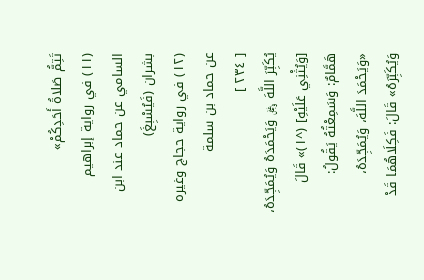تَتِمُّ صَلاةُ أَحَدِكُمْ»
(١١) في رواية إبراهيم السامي عن حماد عند ابن بشران (فَيُسْبِغَ)
(١٢) في رواية حجاج وغيره عن حماد بن سلمة
[ ٢٣٤ ]
يُكَبِّرَ اللَّهَ ﷿ وَيَحْمَدَهُ وَيُمَجِّدَهُ، [وَيُثْنِي عَلَيْهِ] (^١)» قَالَ هَمَّامٌ: وَسَمِعْتُهُ يَقُولُ: «وَيَحْمَدَ اللَّهَ، وَيُمَجِّدَهُ، وَيُكَبِّرَهُ» قَالَ: فَكِلَاهُمَا قَدْ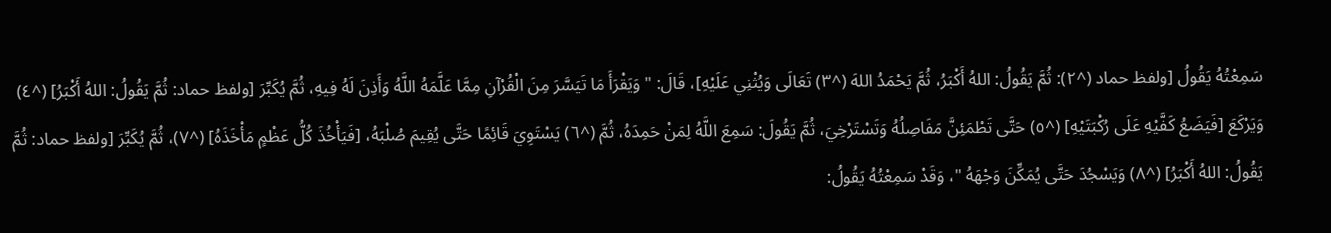سَمِعْتُهُ يَقُولُ [ولفظ حماد (^٢): ثُمَّ يَقُولُ: اللهُ أَكْبَرُ، ثُمَّ يَحْمَدُ اللهَ (^٣) تَعَالَى وَيُثْنِي عَلَيْهِ]، قَالَ: " وَيَقْرَأَ مَا تَيَسَّرَ مِنَ الْقُرْآنِ مِمَّا عَلَّمَهُ اللَّهُ وَأَذِنَ لَهُ فِيهِ، ثُمَّ يُكَبِّرَ [ولفظ حماد: ثُمَّ يَقُولُ: اللهُ أَكْبَرُ] (^٤) وَيَرْكَعَ [فَيَضَعُ كَفَّيْهِ عَلَى رُكْبَتَيْهِ] (^٥) حَتَّى تَطْمَئِنَّ مَفَاصِلُهُ وَتَسْتَرْخِيَ، ثُمَّ يَقُولَ: سَمِعَ اللَّهُ لِمَنْ حَمِدَهُ، ثُمَّ (^٦) يَسْتَوِيَ قَائِمًا حَتَّى يُقِيمَ صُلْبَهُ، [فَيَأْخُذَ كُلُّ عَظْمٍ مَأْخَذَهُ] (^٧)، ثُمَّ يُكَبِّرَ [ولفظ حماد: ثُمَّ يَقُولُ: اللهُ أَكْبَرُ] (^٨) وَيَسْجُدَ حَتَّى يُمَكِّنَ وَجْهَهُ "، وَقَدْ سَمِعْتُهُ يَقُولُ: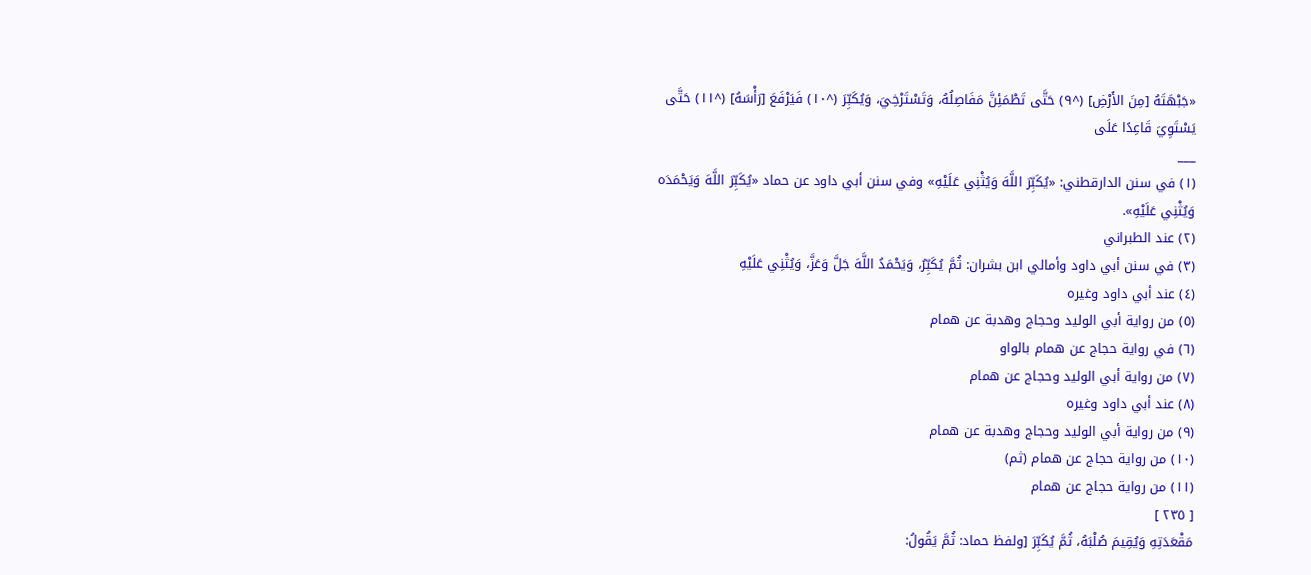«جَبْهَتَهُ [مِنَ الأَرْضِ] (^٩) حَتَّى تَطْمَئِنَّ مَفَاصِلُهُ، وَتَسْتَرْخِيَ، وَيُكَبِّرَ (^١٠) فَيَرْفَعَ [رَأْسَهُ] (^١١) حَتَّى يَسْتَوِيَ قَاعِدًا عَلَى
___
(١) في سنن الدارقطني: «يُكَبِّرَ اللَّهَ وَيُثْنِي عَلَيْهِ» وفي سنن أبي داود عن حماد «يُكَبِّرَ اللَّهَ وَيَحْمَدَه وَيُثْنِي عَلَيْهِ».
(٢) عند الطبراني
(٣) في سنن أبي داود وأمالي ابن بشران: ثُمَّ يُكَبِّرُ، وَيَحْمَدُ اللَّهَ جَلَّ وَعَزَّ، وَيُثْنِي عَلَيْهِ
(٤) عند أبي داود وغيره
(٥) من رواية أبي الوليد وحجاج وهدبة عن همام
(٦) في رواية حجاج عن همام بالواو
(٧) من رواية أبي الوليد وحجاج عن همام
(٨) عند أبي داود وغيره
(٩) من رواية أبي الوليد وحجاج وهدبة عن همام
(١٠) من رواية حجاج عن همام (ثم)
(١١) من رواية حجاج عن همام
[ ٢٣٥ ]
مَقْعَدَتِهِ وَيُقِيمَ صُلْبَهُ، ثُمَّ يُكَبِّرَ [ولفظ حماد: ثُمَّ يَقُولُ: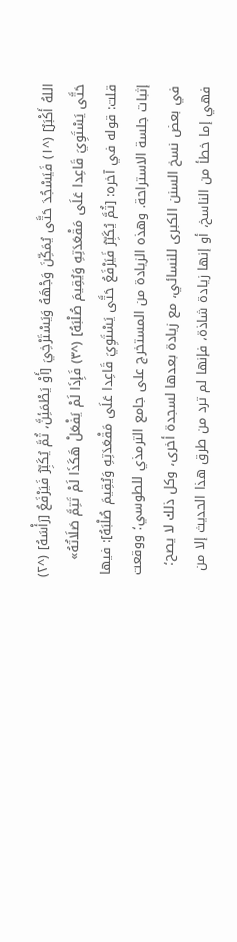اللهُ أَكْبَرُ] (^١) فَيَسْجُدَ حَتَّى يُمَكِّنَ وَجْهَهُ وَيَسْتَرْخِيَ [أَوْ يَطْمَئِنَّ، ثُمَّ يُكَبِّرُ فَيَرْفَعُ [رَأْسَهُ] (^٢) حَتَّى يَسْتَوِيَ قَاعِدا عَلَى مَقْعَدَتِهِ وَيُقِيمَ صُلْبَهُ] (^٣) فَإِذَا لَمْ يَفْعَلْ هَكَذَا لَمْ تَتِمَّ صَلَاتُهُ»
قلت: قوله في آخره: [ثُمَّ يُكَبِّرُ فَيَرْفَعُ حَتَّى يَسْتَوِيَ قَاعِدا عَلَى مَقْعَدَتِهِ وَيُقِيمَ صُلْبَهُ]: فيها إثبات جلسة الاستراحة. وهذه الزيادة من المستخرج على جامع الترمذي للطوسي؛ ووقعت في بعض نسخ السنن الكبرى للنسائي، مع زيادة بعدها لسجدة أخرى، وكل ذلك لا يصح؛ فهي إما خطأ من الناسخ، أو إنها زيادة شاذة، فإنها لم ترد من طرق هذا الحديث إلا من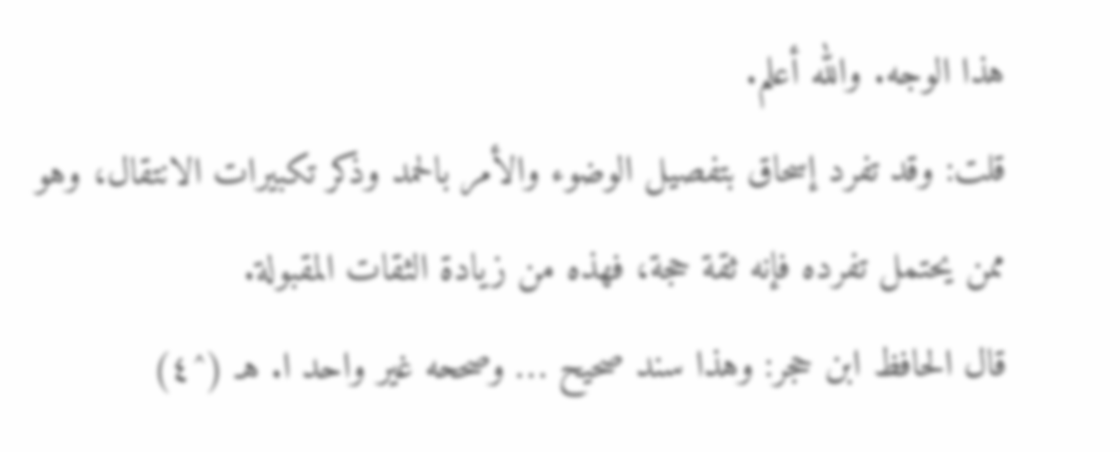هذا الوجه. والله أعلم.
قلت: وقد تفرد إسحاق بتفصيل الوضوء والأمر بالحمد وذكر تكبيرات الانتقال، وهو ممن يحتمل تفرده فإنه ثقة حجة، فهذه من زيادة الثقات المقبولة.
قال الحافظ ابن حجر: وهذا سند صحيح … وصححه غير واحد ا. هـ (^٤)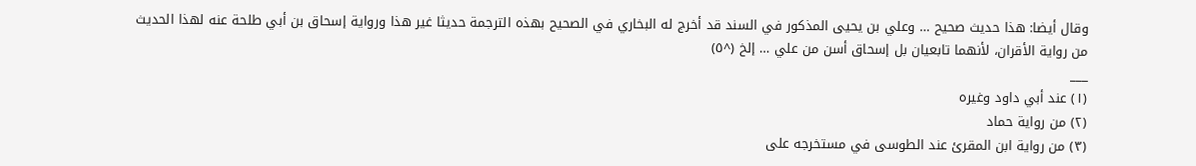وقال أيضا: هذا حديث صحيح … وعلي بن يحيى المذكور في السند قد أخرج له البخاري في الصحيح بهذه الترجمة حديثا غير هذا ورواية إسحاق بن أبي طلحة عنه لهذا الحديث من رواية الأقران، لأنهما تابعيان بل إسحاق أسن من علي … إلخ (^٥)
___
(١) عند أبي داود وغيره
(٢) من رواية حماد
(٣) من رواية ابن المقرئ عند الطوسى في مستخرجه على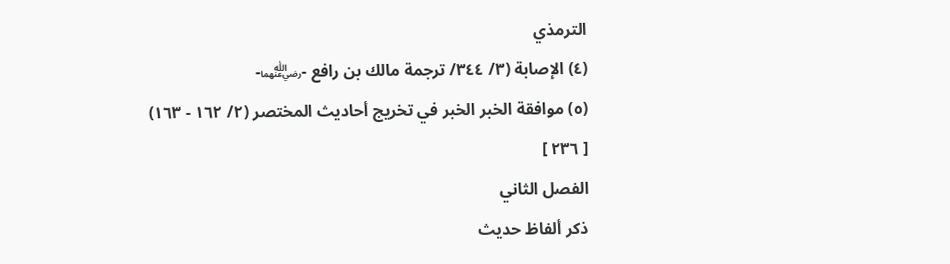الترمذي
(٤) الإصابة (٣/ ٣٤٤/ ترجمة مالك بن رافع -﵄-
(٥) موافقة الخبر الخبر في تخريج أحاديث المختصر (٢/ ١٦٢ - ١٦٣)
[ ٢٣٦ ]
الفصل الثاني
ذكر ألفاظ حديث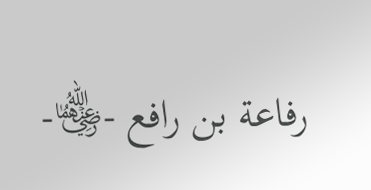رفاعة بن رافع -﵄-